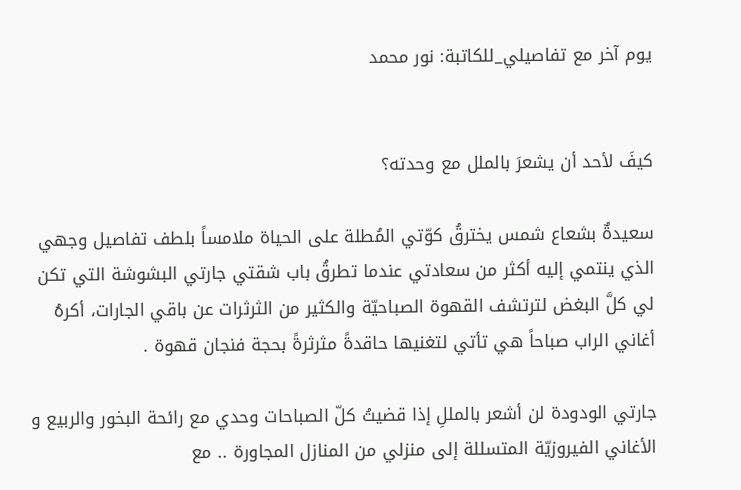يوم آخر مع تفاصيلي_للكاتبة: نور محمد


كيفَ لأحد أن يشعرَ بالملل مع وحدته؟

سعيدةٌ بشعاع شمس يخترقُ كوّتي المُطلة على الحياة ملامساً بلطف تفاصيل وجهي الذي ينتمي إليه أكثر من سعادتي عندما تطرقُ باب شقتي جارتي البشوشة التي تكن لي كلَّ البغض لترتشف القهوة الصباحيّة والكثير من الثرثرات عن باقي الجارات، أكرهُ أغاني الراب صباحاً هي تأتي لتغنيها حاقدةً مثرثرةً بحجة فنجان قهوة .

جارتي الودودة لن أشعر بالمللِ إذا قضيتُ كلّ الصباحات وحدي مع رائحة البخور والربيع و الأغاني الفيروزيّة المتسللة إلى منزلي من المنازل المجاورة .. مع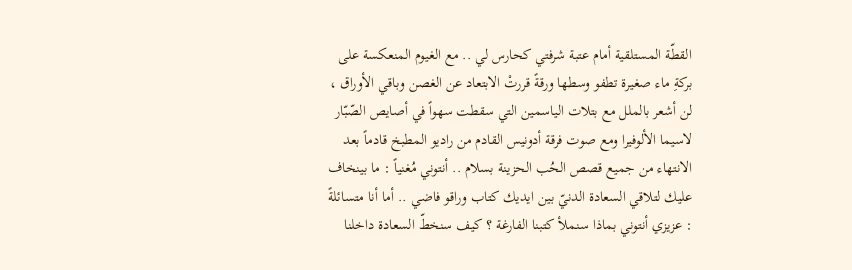القطّة المستلقية أمام عتبة شرفتي كحارس لي .. مع الغيوم المنعكسة على بركةِ ماء صغيرة تطفو وسطها ورقةً قررتْ الابتعاد عن الغصن وباقي الأوراق ، لن أشعر بالملل مع بتلات الياسمين التي سقطت سهواً في أصايص الصّبّار لاسيما الألوفيرا ومع صوت فرقة أدونيس القادم من راديو المطبخ قادماً بعد الانتهاء من جميع قصص الحُب الحزينة بسلام .. أنتوني مُغنياً : ما بينخاف عليك لتلاقي السعادة الدنيّ بين ايديك كتاب وراقو فاضي .. أما أنا متسائلةً : عزيزي أنتوني بماذا سنملأ كتبنا الفارغة ؟ كيف سنخطّ السعادة داخلنا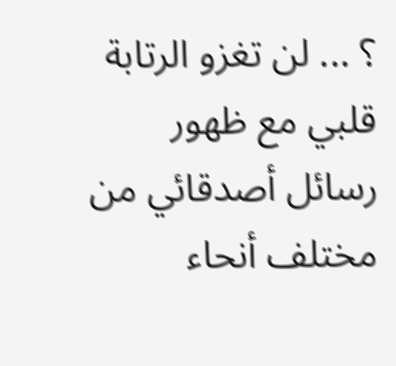؟ ... لن تغزو الرتابة قلبي مع ظهور رسائل أصدقائي من مختلف أنحاء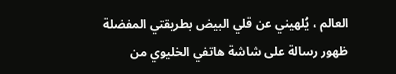العالم ، يُلهيني عن قلي البيض بطريقتي المفضلة ظهور رسالة على شاشة هاتفي الخليوي من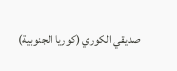صديقي الكوري (كوريا الجنوبية)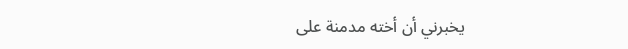يخبرني أن أخته مدمنة على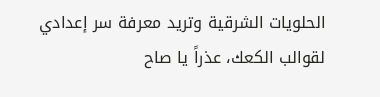الحلويات الشرقية وتريد معرفة سر إعدادي لقوالب الكعك، عذراً يا صاح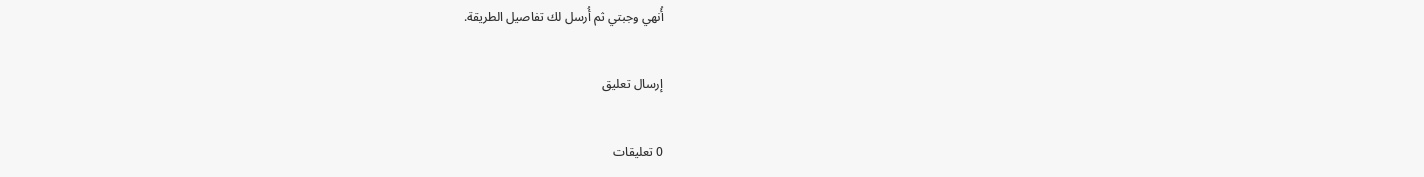أُنهي وجبتي ثم أُرسل لك تفاصيل الطريقة.

إرسال تعليق

0 تعليقات